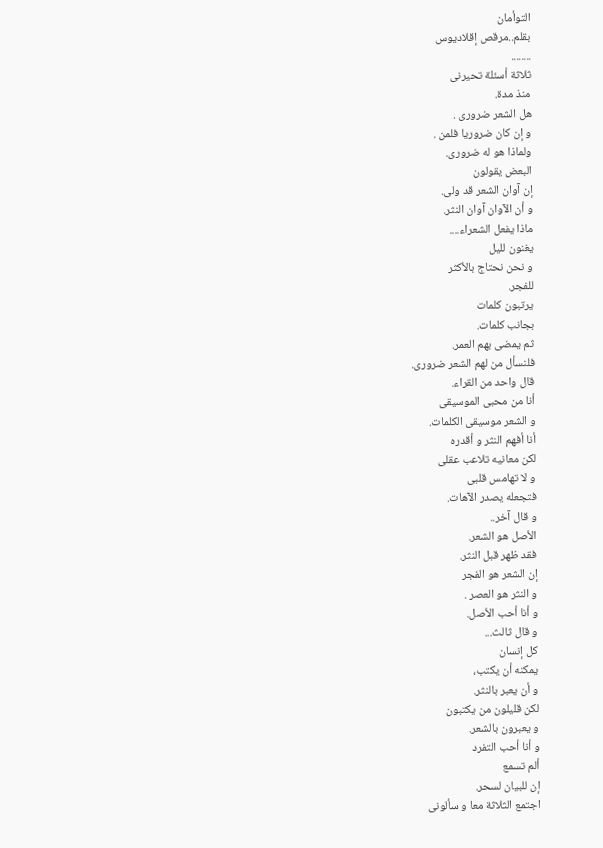التوأمان
بقلم..مرقص إقلاديوس
........
ثلاثة أسئلة تحيرنى
منذ مدة.
هل الشعر ضرورى .
و إن كان ضروريا فلمن .
ولماذا هو له ضرورى.
البعض يقولون
إن آوان الشعر قد ولى.
و أن الآوان آوان النثر.
ماذا يفعل الشعراء....
يغنون لليل
و نحن نحتاج بالأكثر
للفجر.
يرتبون كلمات
بجانب كلمات.
ثم يمضى بهم العمر.
فلنسأل من لهم الشعر ضرورى.
قال واحد من القراء.
أنا من محبى الموسيقى
و الشعر موسيقى الكلمات.
أنا أفهم النثر و أقدره
لكن معانيه تلاعب عقلى
و لا تهامس قلبى
فتجعله يصدر الآهات.
و قال آخر..
الأصل هو الشعر.
فقد ظهر قبل النثر.
إن الشعر هو الفجر
و النثر هو العصر .
و أنا أحب الأصل.
و قال ثالث...
كل إنسان
يمكنه أن يكتب،
و أن يعبر بالنثر.
لكن قليلون من يكتبون
و يعبرون بالشعر.
و أنا أحب التفرد
ألم تسمع
إن للبيان لسحر.
اجتمع الثلاثة معا و سألونى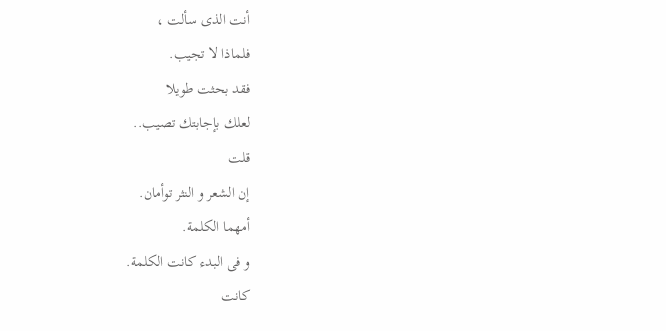أنت الذى سألت ،
فلماذا لا تجيب.
فقد بحثت طويلا
لعلك بإجابتك تصيب..
قلت
إن الشعر و النثر توأمان.
أمهما الكلمة.
و فى البدء كانت الكلمة.
كانت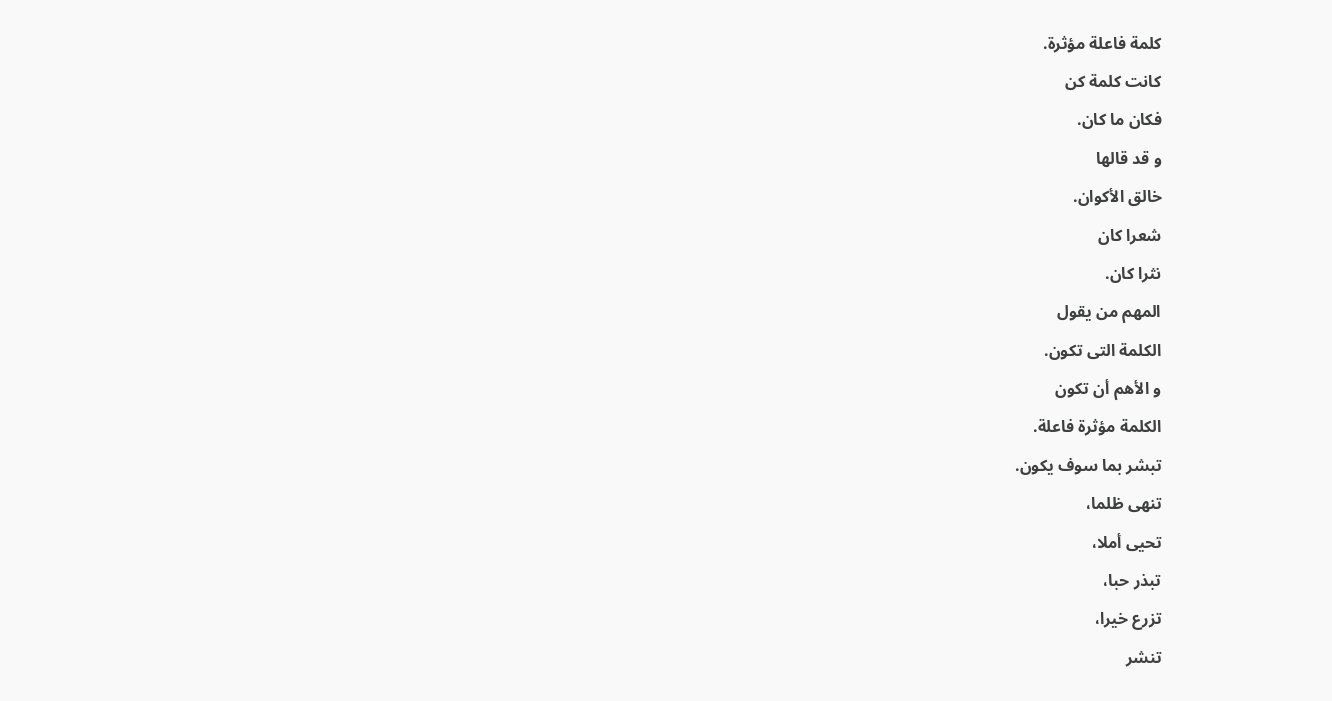كلمة فاعلة مؤثرة.
كانت كلمة كن
فكان ما كان.
و قد قالها
خالق الأكوان.
شعرا كان
نثرا كان.
المهم من يقول
الكلمة التى تكون.
و الأهم أن تكون
الكلمة مؤثرة فاعلة.
تبشر بما سوف يكون.
تنهى ظلما،
تحيى أملا،
تبذر حبا،
تزرع خيرا،
تنشر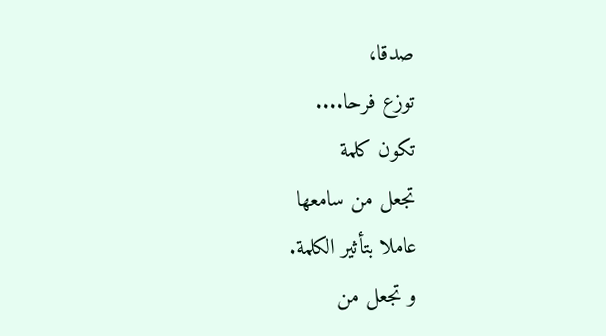صدقا،
توزع فرحا....
تكون كلمة
تجعل من سامعها
عاملا بتأثير الكلمة.
و تجعل من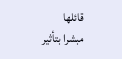قائلها
مبشرا بتأثير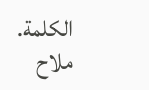الكلمة.
ملاح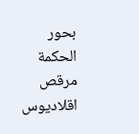بحور الحكمة
مرقص اقلاديوس